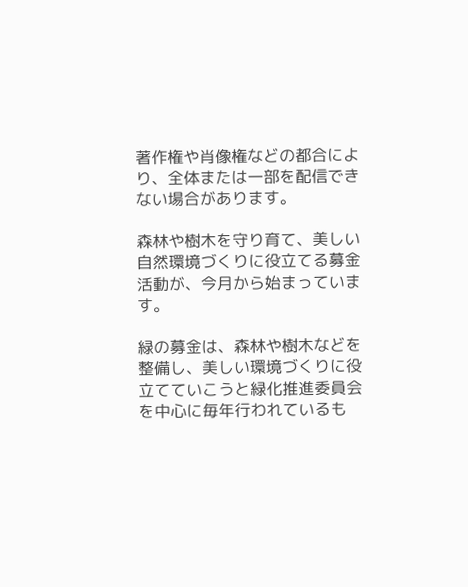著作権や肖像権などの都合により、全体または一部を配信できない場合があります。

森林や樹木を守り育て、美しい自然環境づくりに役立てる募金活動が、今月から始まっています。

緑の募金は、森林や樹木などを整備し、美しい環境づくりに役立てていこうと緑化推進委員会を中心に毎年行われているも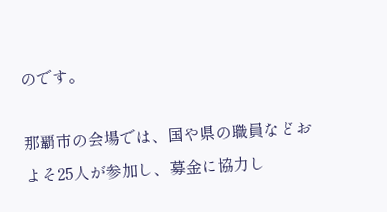のです。

那覇市の会場では、国や県の職員などおよそ25人が参加し、募金に協力し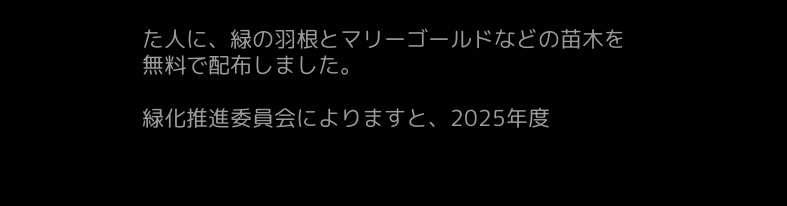た人に、緑の羽根とマリーゴールドなどの苗木を無料で配布しました。

緑化推進委員会によりますと、2025年度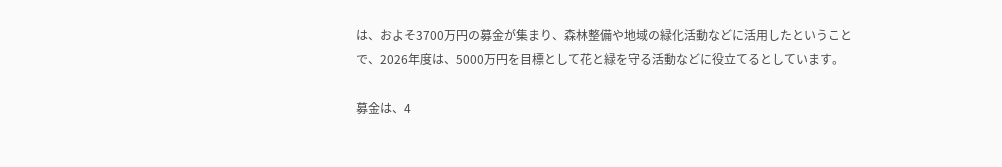は、およそ3700万円の募金が集まり、森林整備や地域の緑化活動などに活用したということで、2026年度は、5000万円を目標として花と緑を守る活動などに役立てるとしています。

募金は、4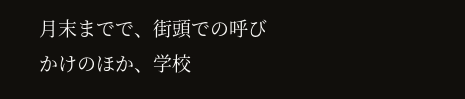月末までで、街頭での呼びかけのほか、学校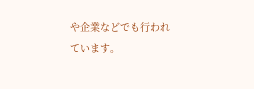や企業などでも行われています。